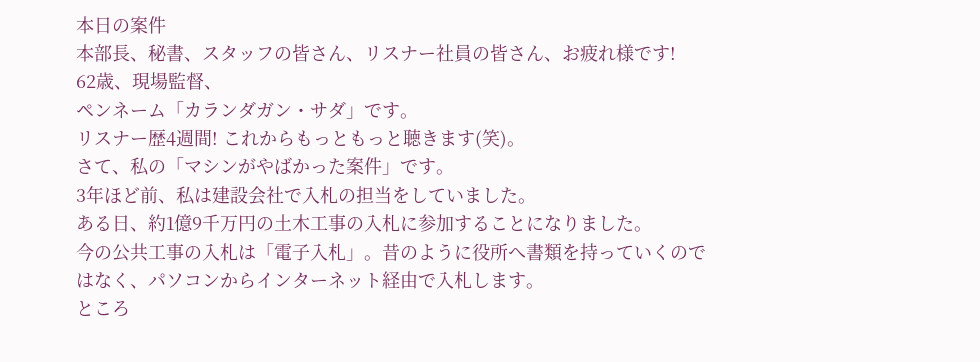本日の案件
本部長、秘書、スタッフの皆さん、リスナー社員の皆さん、お疲れ様です!
62歳、現場監督、
ペンネーム「カランダガン・サダ」です。
リスナー歴4週間! これからもっともっと聴きます(笑)。
さて、私の「マシンがやばかった案件」です。
3年ほど前、私は建設会社で入札の担当をしていました。
ある日、約1億9千万円の土木工事の入札に参加することになりました。
今の公共工事の入札は「電子入札」。昔のように役所へ書類を持っていくのではなく、パソコンからインターネット経由で入札します。
ところ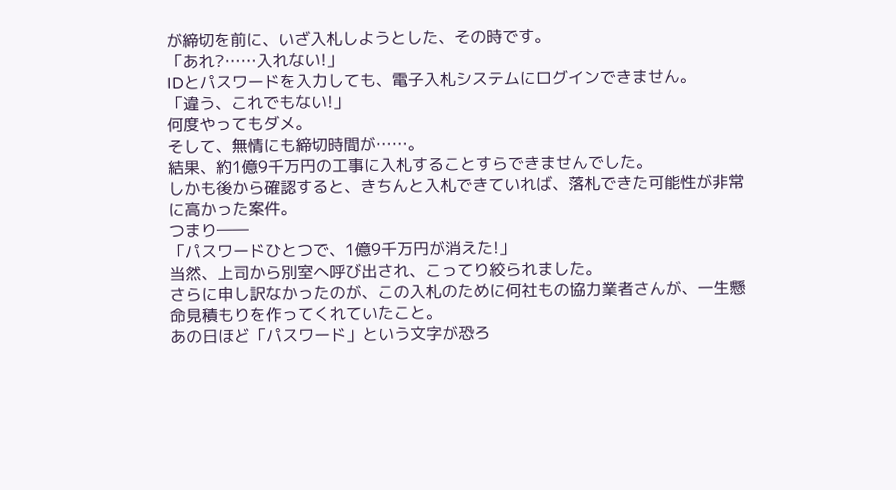が締切を前に、いざ入札しようとした、その時です。
「あれ?……入れない!」
IDとパスワードを入力しても、電子入札システムにログインできません。
「違う、これでもない!」
何度やってもダメ。
そして、無情にも締切時間が……。
結果、約1億9千万円の工事に入札することすらできませんでした。
しかも後から確認すると、きちんと入札できていれば、落札できた可能性が非常に高かった案件。
つまり――
「パスワードひとつで、1億9千万円が消えた!」
当然、上司から別室へ呼び出され、こってり絞られました。
さらに申し訳なかったのが、この入札のために何社もの協力業者さんが、一生懸命見積もりを作ってくれていたこと。
あの日ほど「パスワード」という文字が恐ろ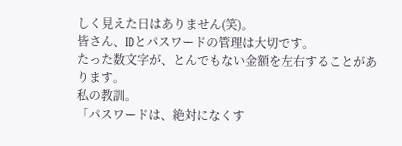しく見えた日はありません(笑)。
皆さん、IDとパスワードの管理は大切です。
たった数文字が、とんでもない金額を左右することがあります。
私の教訓。
「パスワードは、絶対になくす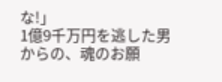な!」
1億9千万円を逃した男からの、魂のお願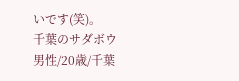いです(笑)。
千葉のサダボウ
男性/20歳/千葉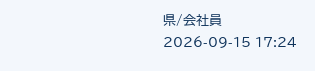県/会社員
2026-09-15 17:24